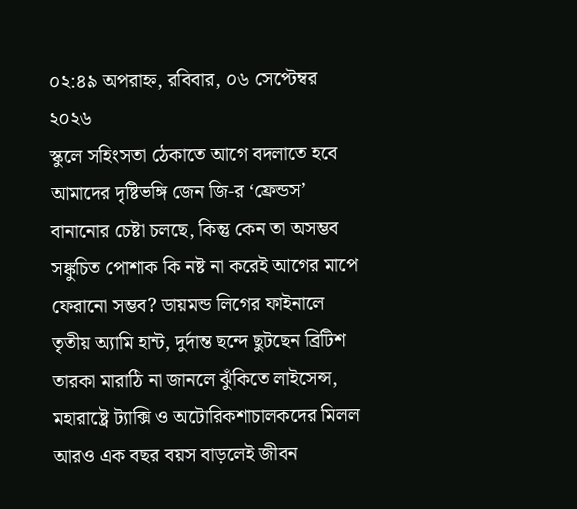০২:৪৯ অপরাহ্ন, রবিবার, ০৬ সেপ্টেম্বর ২০২৬
স্কুলে সহিংসতা ঠেকাতে আগে বদলাতে হবে আমাদের দৃষ্টিভঙ্গি জেন জি-র ‘ফ্রেন্ডস’ বানানোর চেষ্টা চলছে, কিন্তু কেন তা অসম্ভব সঙ্কুচিত পোশাক কি নষ্ট না করেই আগের মাপে ফেরানো সম্ভব? ডায়মন্ড লিগের ফাইনালে তৃতীয় অ্যামি হান্ট, দুর্দান্ত ছন্দে ছুটছেন ব্রিটিশ তারকা মারাঠি না জানলে ঝুঁকিতে লাইসেন্স, মহারাষ্ট্রে ট্যাক্সি ও অটোরিকশাচালকদের মিলল আরও এক বছর বয়স বাড়লেই জীবন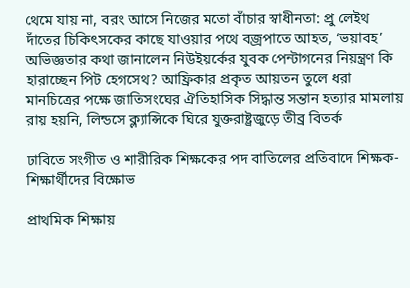থেমে যায় না, বরং আসে নিজের মতো বাঁচার স্বাধীনতা: প্রু লেইথ দাঁতের চিকিৎসকের কাছে যাওয়ার পথে বজ্রপাতে আহত, ‘ভয়াবহ’ অভিজ্ঞতার কথা জানালেন নিউইয়র্কের যুবক পেন্টাগনের নিয়ন্ত্রণ কি হারাচ্ছেন পিট হেগসেথ? আফ্রিকার প্রকৃত আয়তন তুলে ধরা মানচিত্রের পক্ষে জাতিসংঘের ঐতিহাসিক সিদ্ধান্ত সন্তান হত্যার মামলায় রায় হয়নি, লিন্ডসে ক্ল্যান্সিকে ঘিরে যুক্তরাষ্ট্রজুড়ে তীব্র বিতর্ক

ঢাবিতে সংগীত ও শারীরিক শিক্ষকের পদ বাতিলের প্রতিবাদে শিক্ষক-শিক্ষার্থীদের বিক্ষোভ

প্রাথমিক শিক্ষায়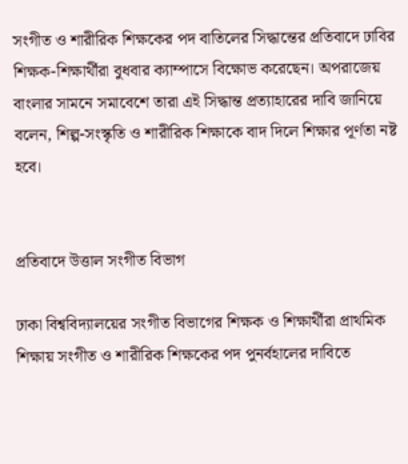সংগীত ও শারীরিক শিক্ষকের পদ বাতিলের সিদ্ধান্তের প্রতিবাদে ঢাবির শিক্ষক-শিক্ষার্থীরা বুধবার ক্যাম্পাসে বিক্ষোভ করেছেন। অপরাজেয় বাংলার সামনে সমাবেশে তারা এই সিদ্ধান্ত প্রত্যাহারের দাবি জানিয়ে বলেন, শিল্প-সংস্কৃতি ও শারীরিক শিক্ষাকে বাদ দিলে শিক্ষার পূর্ণতা নষ্ট হবে।


প্রতিবাদে উত্তাল সংগীত বিভাগ

ঢাকা বিশ্ববিদ্যালয়ের সংগীত বিভাগের শিক্ষক ও শিক্ষার্থীরা প্রাথমিক শিক্ষায় সংগীত ও শারীরিক শিক্ষকের পদ পুনর্বহালের দাবিতে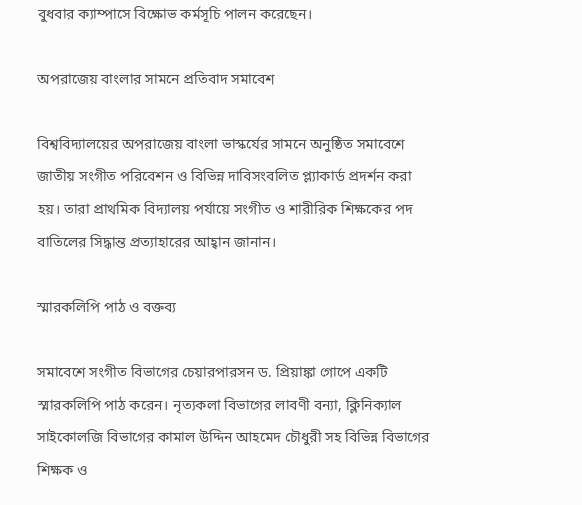বুধবার ক্যাম্পাসে বিক্ষোভ কর্মসূচি পালন করেছেন।

অপরাজেয় বাংলার সামনে প্রতিবাদ সমাবেশ

বিশ্ববিদ্যালয়ের অপরাজেয় বাংলা ভাস্কর্যের সামনে অনুষ্ঠিত সমাবেশে জাতীয় সংগীত পরিবেশন ও বিভিন্ন দাবিসংবলিত প্ল্যাকার্ড প্রদর্শন করা হয়। তারা প্রাথমিক বিদ্যালয় পর্যায়ে সংগীত ও শারীরিক শিক্ষকের পদ বাতিলের সিদ্ধান্ত প্রত্যাহারের আহ্বান জানান।

স্মারকলিপি পাঠ ও বক্তব্য

সমাবেশে সংগীত বিভাগের চেয়ারপারসন ড. প্রিয়াঙ্কা গোপে একটি স্মারকলিপি পাঠ করেন। নৃত্যকলা বিভাগের লাবণী বন্যা, ক্লিনিক্যাল সাইকোলজি বিভাগের কামাল উদ্দিন আহমেদ চৌধুরী সহ বিভিন্ন বিভাগের শিক্ষক ও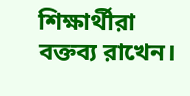শিক্ষার্থীরা বক্তব্য রাখেন।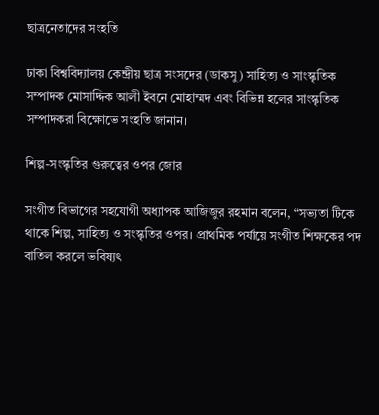ছাত্রনেতাদের সংহতি

ঢাকা বিশ্ববিদ্যালয় কেন্দ্রীয় ছাত্র সংসদের (ডাকসু) সাহিত্য ও সাংস্কৃতিক সম্পাদক মোসাদ্দিক আলী ইবনে মোহাম্মদ এবং বিভিন্ন হলের সাংস্কৃতিক সম্পাদকরা বিক্ষোভে সংহতি জানান।

শিল্প-সংস্কৃতির গুরুত্বের ওপর জোর

সংগীত বিভাগের সহযোগী অধ্যাপক আজিজুর রহমান বলেন, “সভ্যতা টিকে থাকে শিল্প, সাহিত্য ও সংস্কৃতির ওপর। প্রাথমিক পর্যায়ে সংগীত শিক্ষকের পদ বাতিল করলে ভবিষ্যৎ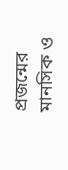প্রজন্মের মানসিক ও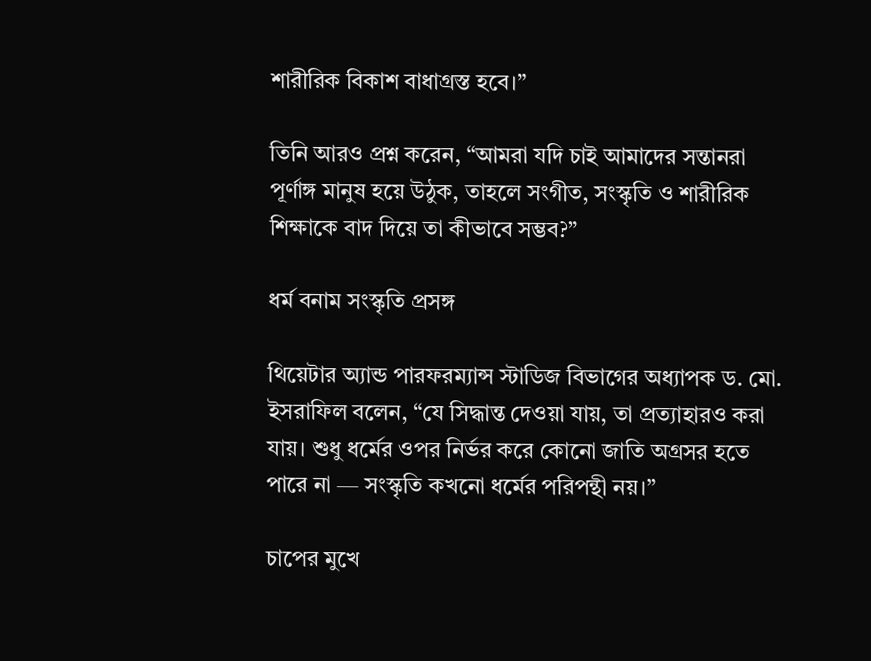শারীরিক বিকাশ বাধাগ্রস্ত হবে।”

তিনি আরও প্রশ্ন করেন, “আমরা যদি চাই আমাদের সন্তানরা পূর্ণাঙ্গ মানুষ হয়ে উঠুক, তাহলে সংগীত, সংস্কৃতি ও শারীরিক শিক্ষাকে বাদ দিয়ে তা কীভাবে সম্ভব?”

ধর্ম বনাম সংস্কৃতি প্রসঙ্গ

থিয়েটার অ্যান্ড পারফরম্যান্স স্টাডিজ বিভাগের অধ্যাপক ড. মো. ইসরাফিল বলেন, “যে সিদ্ধান্ত দেওয়া যায়, তা প্রত্যাহারও করা যায়। শুধু ধর্মের ওপর নির্ভর করে কোনো জাতি অগ্রসর হতে পারে না — সংস্কৃতি কখনো ধর্মের পরিপন্থী নয়।”

চাপের মুখে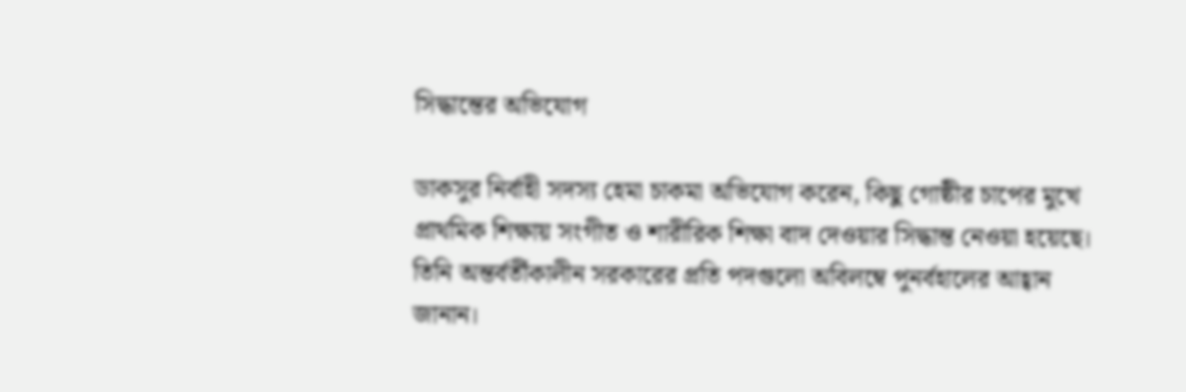সিদ্ধান্তের অভিযোগ

ডাকসুর নির্বাহী সদস্য হেমা চাকমা অভিযোগ করেন, কিছু গোষ্ঠীর চাপের মুখে প্রাথমিক শিক্ষায় সংগীত ও শারীরিক শিক্ষা বাদ দেওয়ার সিদ্ধান্ত নেওয়া হয়েছে। তিনি অন্তর্বর্তীকালীন সরকারের প্রতি পদগুলো অবিলম্বে পুনর্বহালের আহ্বান জানান।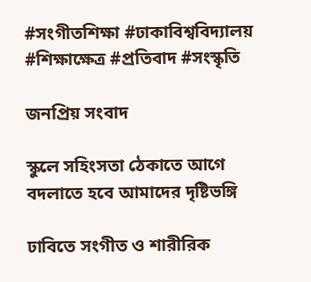#সংগীতশিক্ষা #ঢাকাবিশ্ববিদ্যালয় #শিক্ষাক্ষেত্র #প্রতিবাদ #সংস্কৃতি

জনপ্রিয় সংবাদ

স্কুলে সহিংসতা ঠেকাতে আগে বদলাতে হবে আমাদের দৃষ্টিভঙ্গি

ঢাবিতে সংগীত ও শারীরিক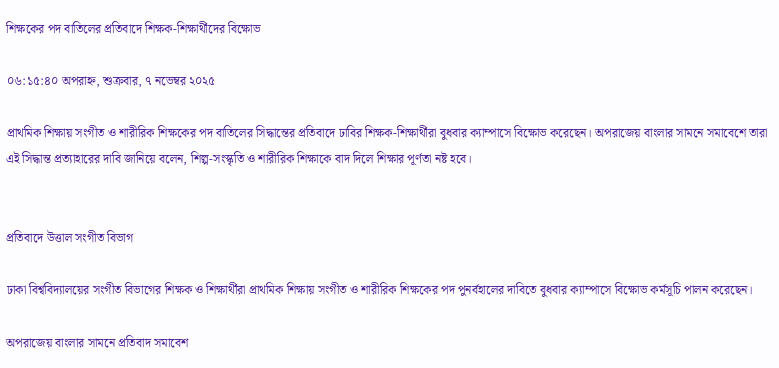শিক্ষকের পদ বাতিলের প্রতিবাদে শিক্ষক-শিক্ষার্থীদের বিক্ষোভ

০৬:১৫:৪০ অপরাহ্ন, শুক্রবার, ৭ নভেম্বর ২০২৫

প্রাথমিক শিক্ষায় সংগীত ও শারীরিক শিক্ষকের পদ বাতিলের সিদ্ধান্তের প্রতিবাদে ঢাবির শিক্ষক-শিক্ষার্থীরা বুধবার ক্যাম্পাসে বিক্ষোভ করেছেন। অপরাজেয় বাংলার সামনে সমাবেশে তারা এই সিদ্ধান্ত প্রত্যাহারের দাবি জানিয়ে বলেন, শিল্প-সংস্কৃতি ও শারীরিক শিক্ষাকে বাদ দিলে শিক্ষার পূর্ণতা নষ্ট হবে।


প্রতিবাদে উত্তাল সংগীত বিভাগ

ঢাকা বিশ্ববিদ্যালয়ের সংগীত বিভাগের শিক্ষক ও শিক্ষার্থীরা প্রাথমিক শিক্ষায় সংগীত ও শারীরিক শিক্ষকের পদ পুনর্বহালের দাবিতে বুধবার ক্যাম্পাসে বিক্ষোভ কর্মসূচি পালন করেছেন।

অপরাজেয় বাংলার সামনে প্রতিবাদ সমাবেশ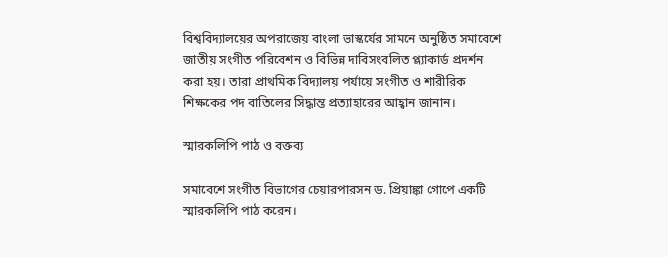বিশ্ববিদ্যালয়ের অপরাজেয় বাংলা ভাস্কর্যের সামনে অনুষ্ঠিত সমাবেশে জাতীয় সংগীত পরিবেশন ও বিভিন্ন দাবিসংবলিত প্ল্যাকার্ড প্রদর্শন করা হয়। তারা প্রাথমিক বিদ্যালয় পর্যায়ে সংগীত ও শারীরিক শিক্ষকের পদ বাতিলের সিদ্ধান্ত প্রত্যাহারের আহ্বান জানান।

স্মারকলিপি পাঠ ও বক্তব্য

সমাবেশে সংগীত বিভাগের চেয়ারপারসন ড. প্রিয়াঙ্কা গোপে একটি স্মারকলিপি পাঠ করেন।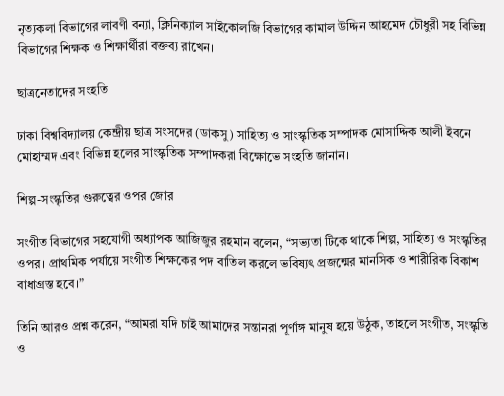নৃত্যকলা বিভাগের লাবণী বন্যা, ক্লিনিক্যাল সাইকোলজি বিভাগের কামাল উদ্দিন আহমেদ চৌধুরী সহ বিভিন্ন বিভাগের শিক্ষক ও শিক্ষার্থীরা বক্তব্য রাখেন।

ছাত্রনেতাদের সংহতি

ঢাকা বিশ্ববিদ্যালয় কেন্দ্রীয় ছাত্র সংসদের (ডাকসু) সাহিত্য ও সাংস্কৃতিক সম্পাদক মোসাদ্দিক আলী ইবনে মোহাম্মদ এবং বিভিন্ন হলের সাংস্কৃতিক সম্পাদকরা বিক্ষোভে সংহতি জানান।

শিল্প-সংস্কৃতির গুরুত্বের ওপর জোর

সংগীত বিভাগের সহযোগী অধ্যাপক আজিজুর রহমান বলেন, “সভ্যতা টিকে থাকে শিল্প, সাহিত্য ও সংস্কৃতির ওপর। প্রাথমিক পর্যায়ে সংগীত শিক্ষকের পদ বাতিল করলে ভবিষ্যৎ প্রজন্মের মানসিক ও শারীরিক বিকাশ বাধাগ্রস্ত হবে।”

তিনি আরও প্রশ্ন করেন, “আমরা যদি চাই আমাদের সন্তানরা পূর্ণাঙ্গ মানুষ হয়ে উঠুক, তাহলে সংগীত, সংস্কৃতি ও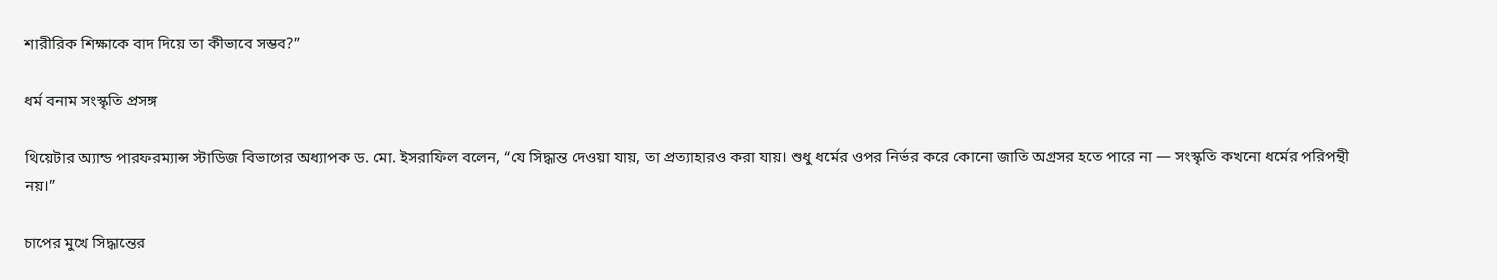শারীরিক শিক্ষাকে বাদ দিয়ে তা কীভাবে সম্ভব?”

ধর্ম বনাম সংস্কৃতি প্রসঙ্গ

থিয়েটার অ্যান্ড পারফরম্যান্স স্টাডিজ বিভাগের অধ্যাপক ড. মো. ইসরাফিল বলেন, “যে সিদ্ধান্ত দেওয়া যায়, তা প্রত্যাহারও করা যায়। শুধু ধর্মের ওপর নির্ভর করে কোনো জাতি অগ্রসর হতে পারে না — সংস্কৃতি কখনো ধর্মের পরিপন্থী নয়।”

চাপের মুখে সিদ্ধান্তের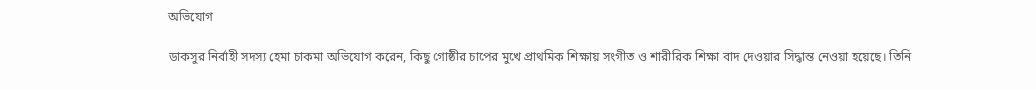অভিযোগ

ডাকসুর নির্বাহী সদস্য হেমা চাকমা অভিযোগ করেন, কিছু গোষ্ঠীর চাপের মুখে প্রাথমিক শিক্ষায় সংগীত ও শারীরিক শিক্ষা বাদ দেওয়ার সিদ্ধান্ত নেওয়া হয়েছে। তিনি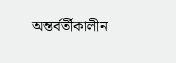অন্তর্বর্তীকালীন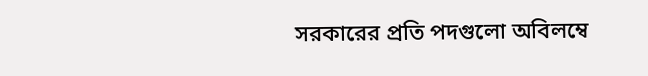সরকারের প্রতি পদগুলো অবিলম্বে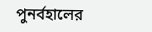পুনর্বহালের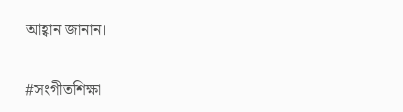আহ্বান জানান।


#সংগীতশিক্ষা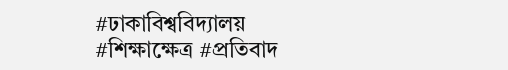#ঢাকাবিশ্ববিদ্যালয় #শিক্ষাক্ষেত্র #প্রতিবাদ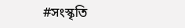#সংস্কৃতি